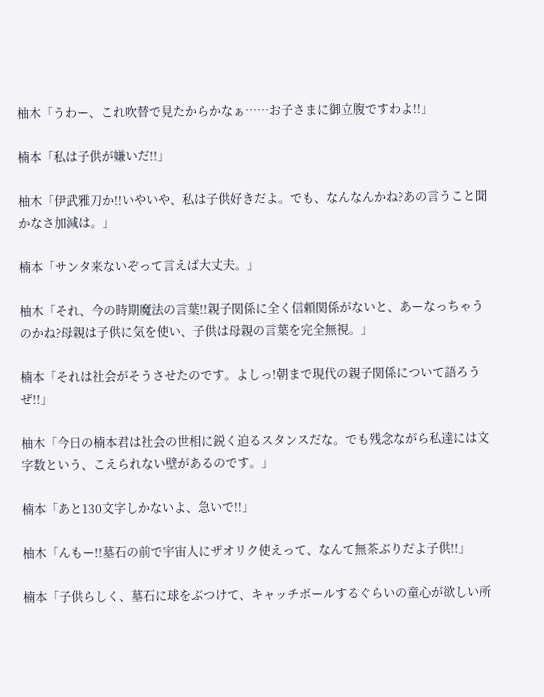柚木「うわー、これ吹替で見たからかなぁ……お子さまに御立腹ですわよ!!」

楠本「私は子供が嫌いだ!!」

柚木「伊武雅刀か!!いやいや、私は子供好きだよ。でも、なんなんかね?あの言うこと聞かなさ加減は。」

楠本「サンタ来ないぞって言えば大丈夫。」

柚木「それ、今の時期魔法の言葉!!親子関係に全く信頼関係がないと、あーなっちゃうのかね?母親は子供に気を使い、子供は母親の言葉を完全無視。」

楠本「それは社会がそうさせたのです。よしっ!朝まで現代の親子関係について語ろうぜ!!」

柚木「今日の楠本君は社会の世相に鋭く迫るスタンスだな。でも残念ながら私達には文字数という、こえられない壁があるのです。」

楠本「あと130文字しかないよ、急いで!!」

柚木「んもー!!墓石の前で宇宙人にザオリク使えって、なんて無茶ぶりだよ子供!!」

楠本「子供らしく、墓石に球をぶつけて、キャッチボールするぐらいの童心が欲しい所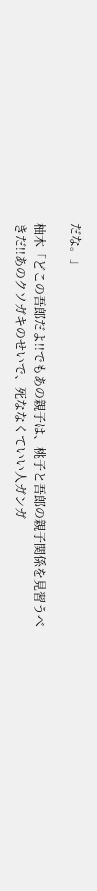だな。」

柚木「どこの吾郎だよ!!でもあの親子は、桃子と吾郎の親子関係を見習うべきだ!!あのクソガキのせいで、死ななくていい人ガンガ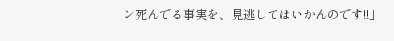ン死んでる事実を、見逃してはいかんのです!!」